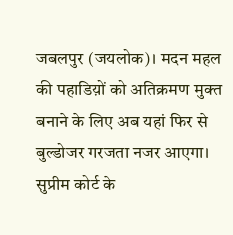जबलपुर (जयलोक)। मदन महल की पहाडिय़ों को अतिक्रमण मुक्त बनाने के लिए अब यहां फिर से बुल्डोजर गरजता नजर आएगा। सुप्रीम कोर्ट के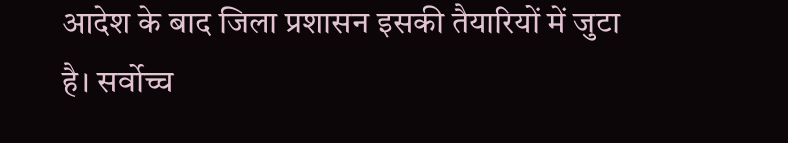आदेश के बाद जिला प्रशासन इसकी तैयारियों में जुटा है। सर्वोच्च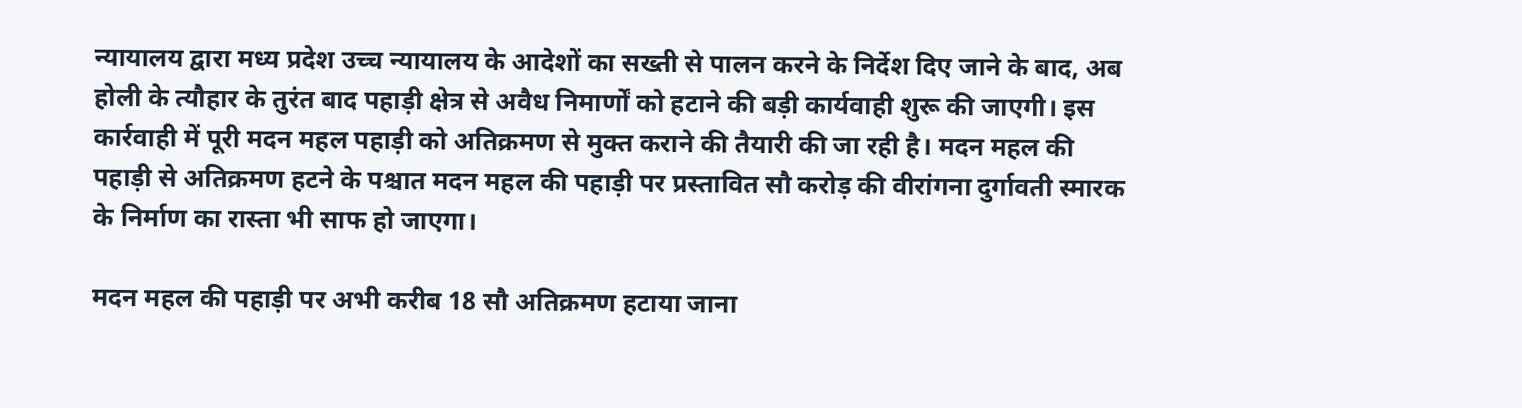न्यायालय द्वारा मध्य प्रदेश उच्च न्यायालय के आदेशों का सख्ती से पालन करने के निर्देश दिए जाने के बाद, अब होली के त्यौहार के तुरंत बाद पहाड़ी क्षेत्र से अवैध निमार्णों को हटाने की बड़ी कार्यवाही शुरू की जाएगी। इस कार्रवाही में पूरी मदन महल पहाड़ी को अतिक्रमण से मुक्त कराने की तैयारी की जा रही है। मदन महल की पहाड़ी से अतिक्रमण हटने के पश्चात मदन महल की पहाड़ी पर प्रस्तावित सौ करोड़ की वीरांगना दुर्गावती स्मारक के निर्माण का रास्ता भी साफ हो जाएगा।

मदन महल की पहाड़ी पर अभी करीब 18 सौ अतिक्रमण हटाया जाना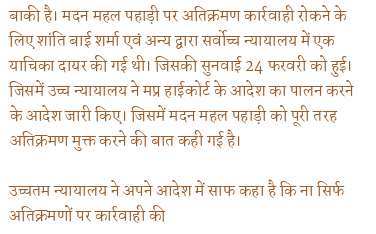बाकी है। मदन महल पहाड़ी पर अतिक्रमण कार्रवाही रोकने के लिए शांति बाई शर्मा एवं अन्य द्वारा सर्वोच्च न्यायालय में एक याचिका दायर की गई थी। जिसकी सुनवाई 24 फरवरी को हुई। जिसमें उच्च न्यायालय ने मप्र हाईकोर्ट के आदेश का पालन करने के आदेश जारी किए। जिसमें मदन महल पहाड़ी को पूरी तरह अतिक्रमण मुक्त करने की बात कही गई है।

उच्चतम न्यायालय ने अपने आदेश में साफ कहा है कि ना सिर्फ अतिक्रमणों पर कार्रवाही की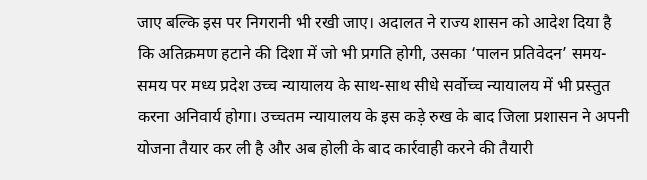जाए बल्कि इस पर निगरानी भी रखी जाए। अदालत ने राज्य शासन को आदेश दिया है कि अतिक्रमण हटाने की दिशा में जो भी प्रगति होगी, उसका ‘पालन प्रतिवेदन’ समय-समय पर मध्य प्रदेश उच्च न्यायालय के साथ-साथ सीधे सर्वोच्च न्यायालय में भी प्रस्तुत करना अनिवार्य होगा। उच्चतम न्यायालय के इस कड़े रुख के बाद जिला प्रशासन ने अपनी योजना तैयार कर ली है और अब होली के बाद कार्रवाही करने की तैयारी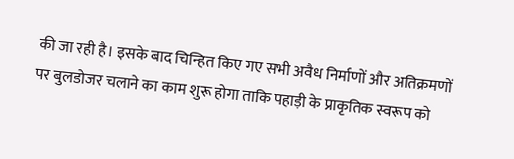की जा रही है। इसके बाद चिन्हित किए गए सभी अवैध निर्माणों और अतिक्रमणों पर बुलडोजर चलाने का काम शुरू होगा ताकि पहाड़ी के प्राकृतिक स्वरूप को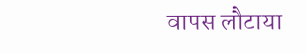वापस लौटाया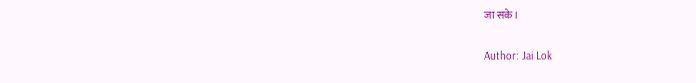जा सके।

Author: Jai Lok